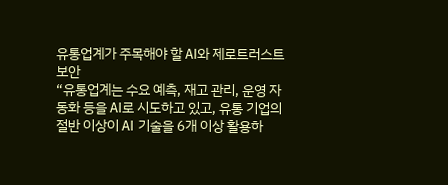유통업계가 주목해야 할 AI와 제로트러스트 보안
“유통업계는 수요 예측, 재고 관리, 운영 자동화 등을 AI로 시도하고 있고, 유통 기업의 절반 이상이 AI 기술을 6개 이상 활용하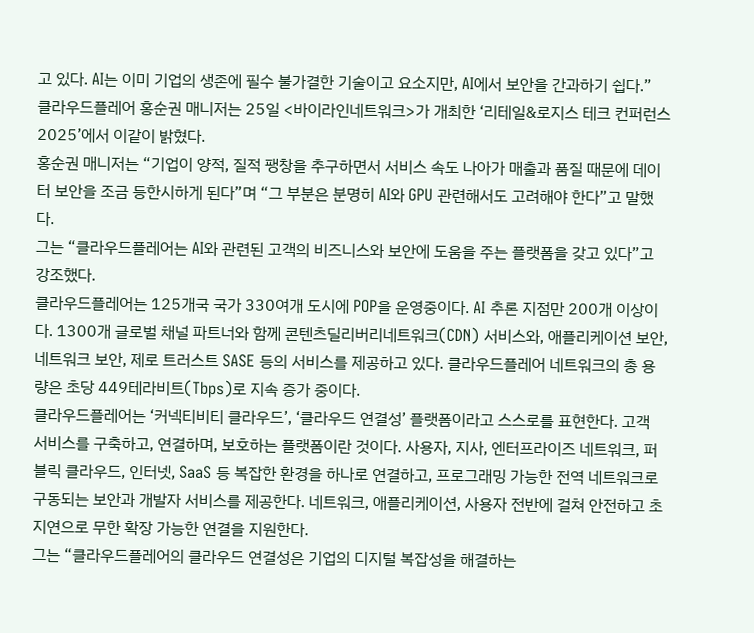고 있다. AI는 이미 기업의 생존에 필수 불가결한 기술이고 요소지만, AI에서 보안을 간과하기 쉽다.”
클라우드플레어 홍순권 매니저는 25일 <바이라인네트워크>가 개최한 ‘리테일&로지스 테크 컨퍼런스 2025’에서 이같이 밝혔다.
홍순권 매니저는 “기업이 양적, 질적 팽창을 추구하면서 서비스 속도 나아가 매출과 품질 때문에 데이터 보안을 조금 등한시하게 된다”며 “그 부분은 분명히 AI와 GPU 관련해서도 고려해야 한다”고 말했다.
그는 “클라우드플레어는 AI와 관련된 고객의 비즈니스와 보안에 도움을 주는 플랫폼을 갖고 있다”고 강조했다.
클라우드플레어는 125개국 국가 330여개 도시에 POP을 운영중이다. AI 추론 지점만 200개 이상이다. 1300개 글로벌 채널 파트너와 함께 콘텐츠딜리버리네트워크(CDN) 서비스와, 애플리케이션 보안, 네트워크 보안, 제로 트러스트 SASE 등의 서비스를 제공하고 있다. 클라우드플레어 네트워크의 총 용량은 초당 449테라비트(Tbps)로 지속 증가 중이다.
클라우드플레어는 ‘커넥티비티 클라우드’, ‘클라우드 연결성’ 플랫폼이라고 스스로를 표현한다. 고객 서비스를 구축하고, 연결하며, 보호하는 플랫폼이란 것이다. 사용자, 지사, 엔터프라이즈 네트워크, 퍼블릭 클라우드, 인터넷, SaaS 등 복잡한 환경을 하나로 연결하고, 프로그래밍 가능한 전역 네트워크로 구동되는 보안과 개발자 서비스를 제공한다. 네트워크, 애플리케이션, 사용자 전반에 걸쳐 안전하고 초지연으로 무한 확장 가능한 연결을 지원한다.
그는 “클라우드플레어의 클라우드 연결성은 기업의 디지털 복잡성을 해결하는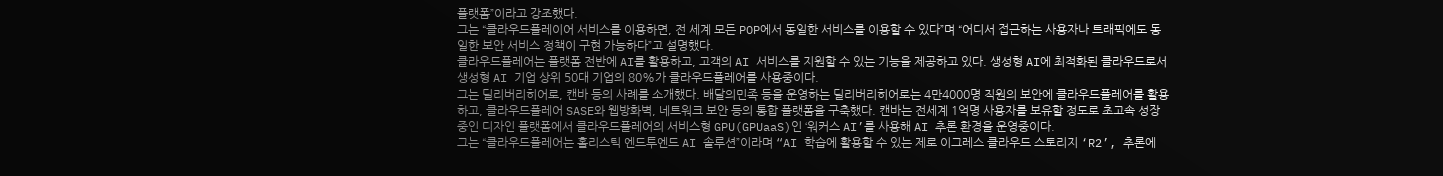플랫폼”이라고 강조했다.
그는 “클라우드플레이어 서비스를 이용하면, 전 세계 모든 POP에서 동일한 서비스를 이용할 수 있다”며 “어디서 접근하는 사용자나 트래픽에도 동일한 보안 서비스 정책이 구현 가능하다”고 설명했다.
클라우드플레어는 플랫폼 전반에 AI를 활용하고, 고객의 AI 서비스를 지원할 수 있는 기능을 제공하고 있다. 생성형 AI에 최적화된 클라우드로서 생성형 AI 기업 상위 50대 기업의 80%가 클라우드플레어를 사용중이다.
그는 딜리버리히어로, 캔바 등의 사례를 소개했다. 배달의민족 등을 운영하는 딜리버리히어로는 4만4000명 직원의 보안에 클라우드플레어를 활용하고, 클라우드플레어 SASE와 웹방화벽, 네트워크 보안 등의 통합 플랫폼을 구축했다. 캔바는 전세계 1억명 사용자를 보유할 정도로 초고속 성장중인 디자인 플랫폼에서 클라우드플레어의 서비스형 GPU(GPUaaS)인 ‘워커스 AI’를 사용해 AI 추론 환경을 운영중이다.
그는 “클라우드플레어는 홀리스틱 엔드투엔드 AI 솔루션”이라며 “AI 학습에 활용할 수 있는 제로 이그레스 클라우드 스토리지 ‘R2’, 추론에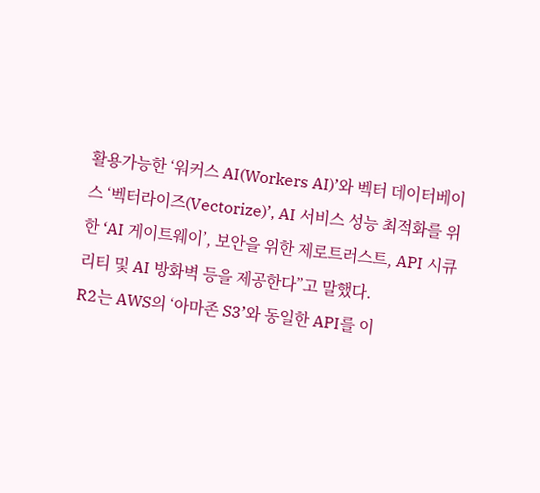활용가능한 ‘워커스 AI(Workers AI)’와 벡터 데이터베이스 ‘벡터라이즈(Vectorize)’, AI 서비스 성능 최적화를 위한 ‘AI 게이트웨이’, 보안을 위한 제로트러스트, API 시큐리티 및 AI 방화벽 등을 제공한다”고 말했다.
R2는 AWS의 ‘아마존 S3’와 동일한 API를 이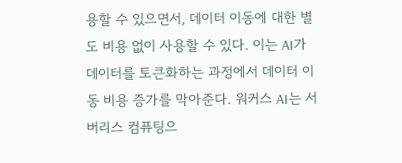용할 수 있으면서, 데이터 이동에 대한 별도 비용 없이 사용할 수 있다. 이는 AI가 데이터를 토큰화하는 과정에서 데이터 이동 비용 증가를 막아준다. 워커스 AI는 서버리스 컴퓨팅으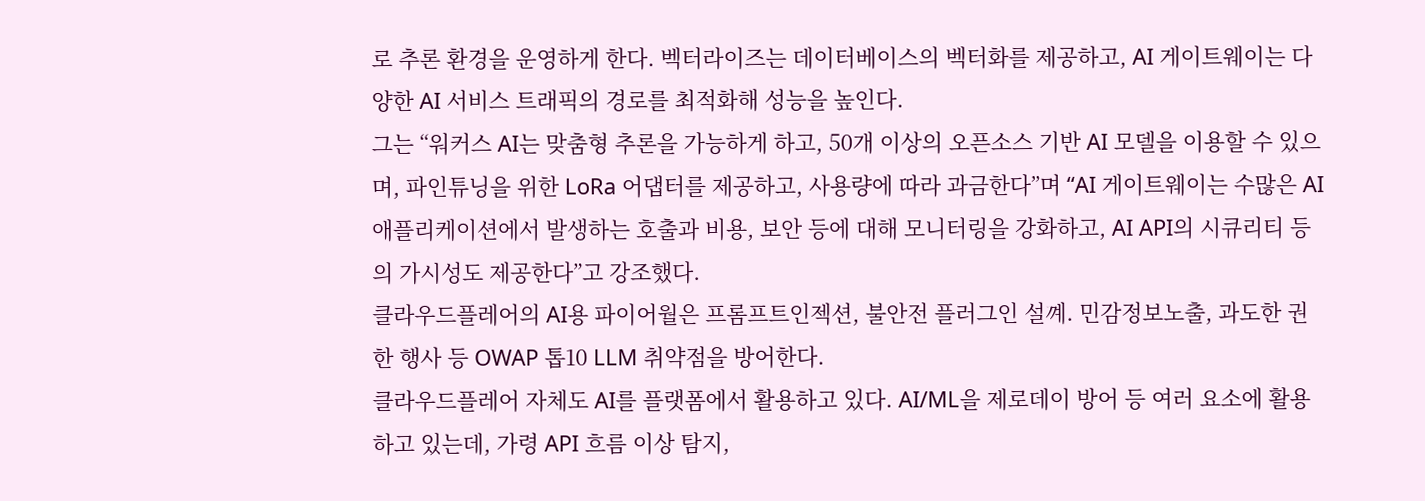로 추론 환경을 운영하게 한다. 벡터라이즈는 데이터베이스의 벡터화를 제공하고, AI 게이트웨이는 다양한 AI 서비스 트래픽의 경로를 최적화해 성능을 높인다.
그는 “워커스 AI는 맞춤형 추론을 가능하게 하고, 50개 이상의 오픈소스 기반 AI 모델을 이용할 수 있으며, 파인튜닝을 위한 LoRa 어댑터를 제공하고, 사용량에 따라 과금한다”며 “AI 게이트웨이는 수많은 AI 애플리케이션에서 발생하는 호출과 비용, 보안 등에 대해 모니터링을 강화하고, AI API의 시큐리티 등의 가시성도 제공한다”고 강조했다.
클라우드플레어의 AI용 파이어월은 프롬프트인젝션, 불안전 플러그인 설꼐. 민감정보노출, 과도한 권한 행사 등 OWAP 톱10 LLM 취약점을 방어한다.
클라우드플레어 자체도 AI를 플랫폼에서 활용하고 있다. AI/ML을 제로데이 방어 등 여러 요소에 활용하고 있는데, 가령 API 흐름 이상 탐지,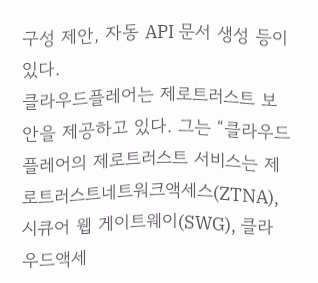구성 제안, 자동 API 문서 생성 등이 있다.
클라우드플레어는 제로트러스트 보안을 제공하고 있다. 그는 “클라우드플레어의 제로트러스트 서비스는 제로트러스트네트워크액세스(ZTNA), 시큐어 웹 게이트웨이(SWG), 클라우드액세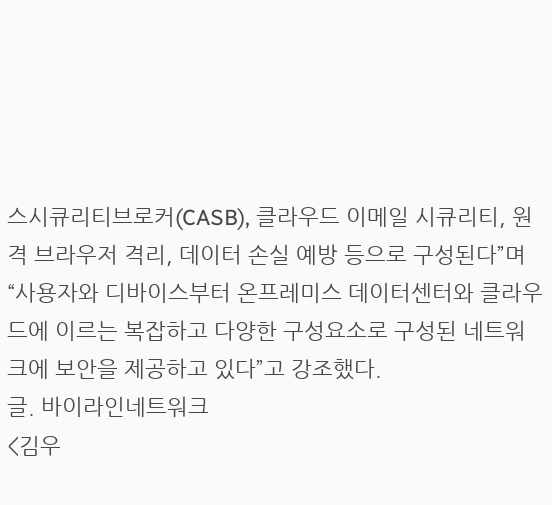스시큐리티브로커(CASB), 클라우드 이메일 시큐리티, 원격 브라우저 격리, 데이터 손실 예방 등으로 구성된다”며 “사용자와 디바이스부터 온프레미스 데이터센터와 클라우드에 이르는 복잡하고 다양한 구성요소로 구성된 네트워크에 보안을 제공하고 있다”고 강조했다.
글. 바이라인네트워크
<김우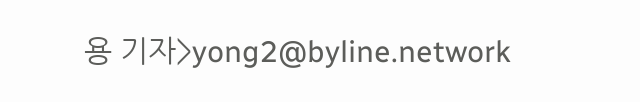용 기자>yong2@byline.network